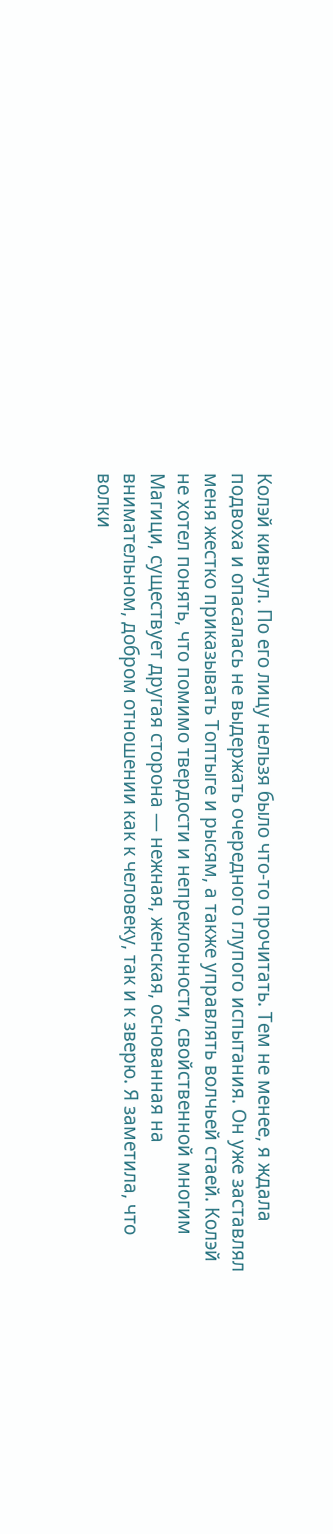Колэй кивнул. По его лицу нельзя было что-то прочитать. Тем не менее, я ждала подвоха и опасалась не выдержать очередного глупого испытания. Он уже заставлял меня жестко приказывать Топтыге и рысям, а также управлять волчьей стаей. Колэй не хотел понять, что помимо твердости и непреклонности, свойственной многим Магици, существует другая сторона — нежная, женская, основанная на внимательном, добром отношении как к человеку, так и к зверю. Я заметила, что волки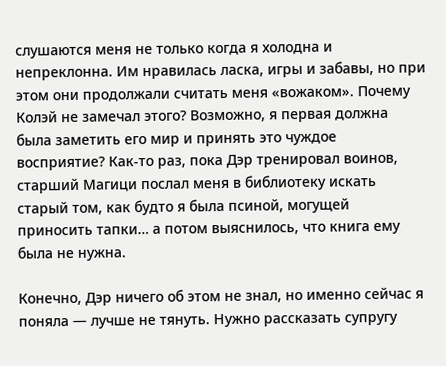слушаются меня не только когда я холодна и непреклонна. Им нравилась ласка, игры и забавы, но при этом они продолжали считать меня «вожаком». Почему Колэй не замечал этого? Возможно, я первая должна была заметить его мир и принять это чуждое восприятие? Как-то раз, пока Дэр тренировал воинов, старший Магици послал меня в библиотеку искать старый том, как будто я была псиной, могущей приносить тапки… а потом выяснилось, что книга ему была не нужна.

Конечно, Дэр ничего об этом не знал, но именно сейчас я поняла — лучше не тянуть. Нужно рассказать супругу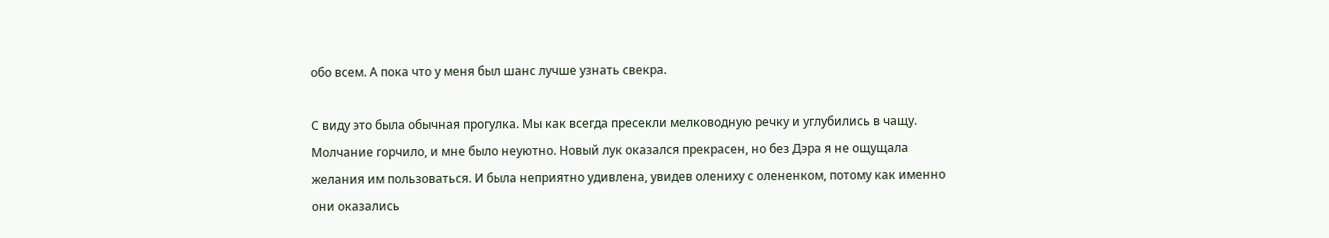обо всем. А пока что у меня был шанс лучше узнать свекра.

С виду это была обычная прогулка. Мы как всегда пресекли мелководную речку и углубились в чащу. Молчание горчило, и мне было неуютно. Новый лук оказался прекрасен, но без Дэра я не ощущала желания им пользоваться. И была неприятно удивлена, увидев олениху с олененком, потому как именно они оказались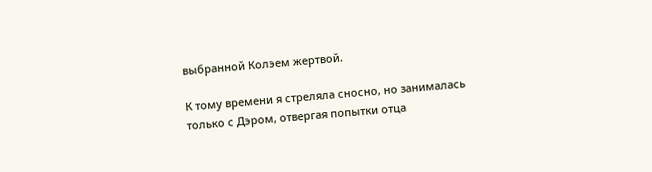выбранной Колэем жертвой.

К тому времени я стреляла сносно, но занималась только с Дэром, отвергая попытки отца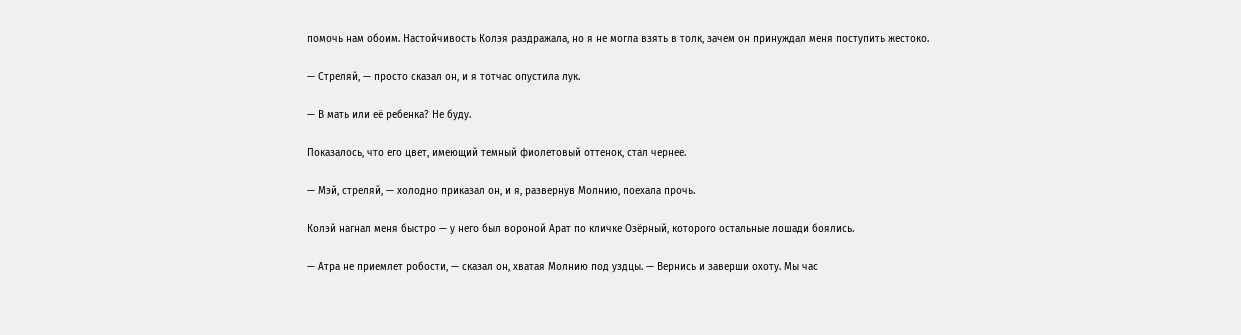помочь нам обоим. Настойчивость Колэя раздражала, но я не могла взять в толк, зачем он принуждал меня поступить жестоко.

— Стреляй, — просто сказал он, и я тотчас опустила лук.

— В мать или её ребенка? Не буду.

Показалось, что его цвет, имеющий темный фиолетовый оттенок, стал чернее.

— Мэй, стреляй, — холодно приказал он, и я, развернув Молнию, поехала прочь.

Колэй нагнал меня быстро — у него был вороной Арат по кличке Озёрный, которого остальные лошади боялись.

— Атра не приемлет робости, — сказал он, хватая Молнию под уздцы. — Вернись и заверши охоту. Мы час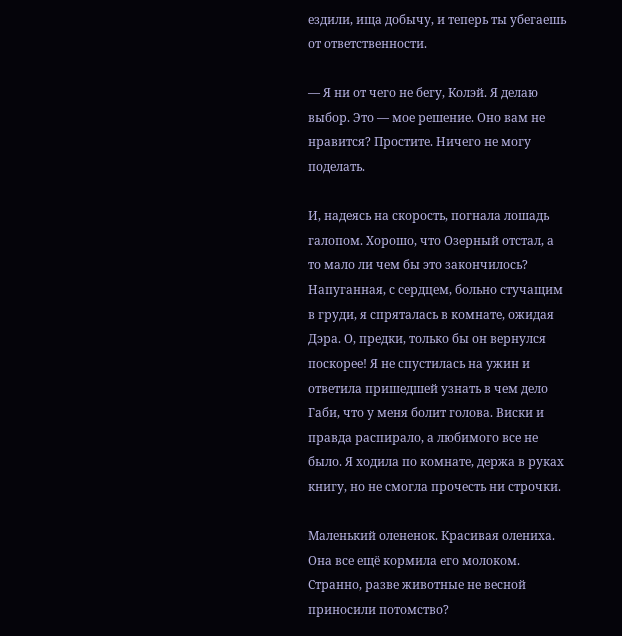ездили, ища добычу, и теперь ты убегаешь от ответственности.

— Я ни от чего не бегу, Колэй. Я делаю выбор. Это — мое решение. Оно вам не нравится? Простите. Ничего не могу поделать.

И, надеясь на скорость, погнала лошадь галопом. Хорошо, что Озерный отстал, а то мало ли чем бы это закончилось? Напуганная, с сердцем, больно стучащим в груди, я спряталась в комнате, ожидая Дэра. О, предки, только бы он вернулся поскорее! Я не спустилась на ужин и ответила пришедшей узнать в чем дело Габи, что у меня болит голова. Виски и правда распирало, а любимого все не было. Я ходила по комнате, держа в руках книгу, но не смогла прочесть ни строчки.

Маленький олененок. Красивая олениха. Она все ещё кормила его молоком. Странно, разве животные не весной приносили потомство?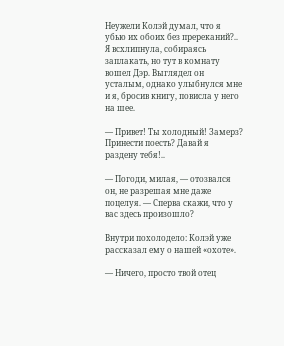Неужели Колэй думал, что я убью их обоих без пререканий?.. Я всхлипнула, собираясь заплакать, но тут в комнату вошел Дэр. Выглядел он усталым, однако улыбнулся мне и я, бросив книгу, повисла у него на шее.

— Привет! Ты холодный! Замерз? Принести поесть? Давай я раздену тебя!..

— Погоди, милая, — отозвался он, не разрешая мне даже поцелуя. — Сперва скажи, что у вас здесь произошло?

Внутри похолодело: Колэй уже рассказал ему о нашей «охоте».

— Ничего, просто твой отец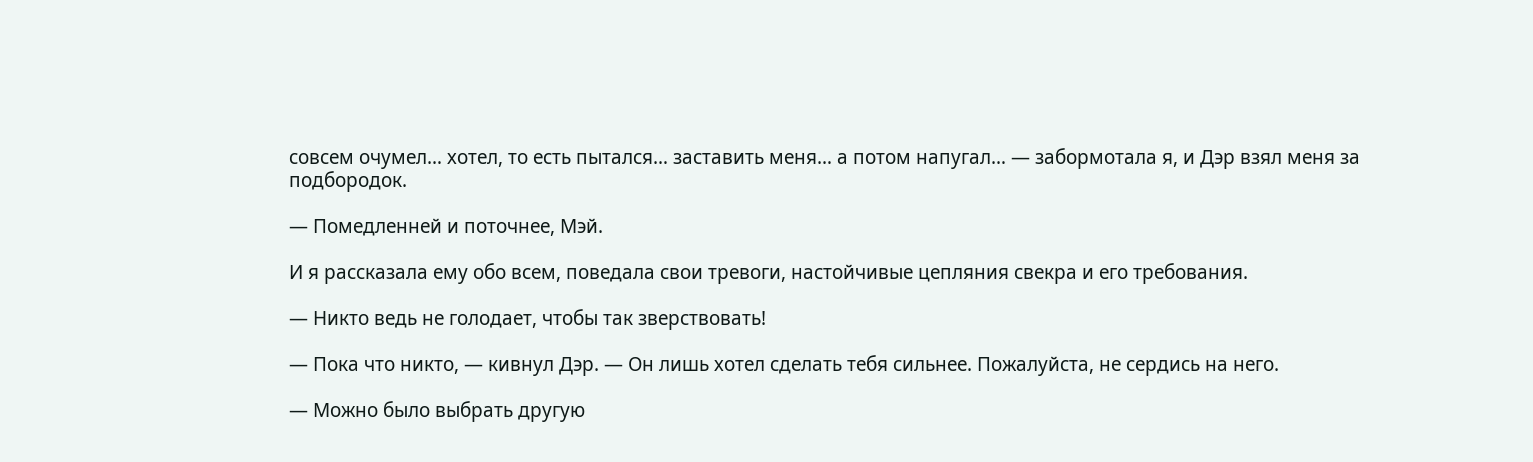совсем очумел… хотел, то есть пытался… заставить меня… а потом напугал… — забормотала я, и Дэр взял меня за подбородок.

— Помедленней и поточнее, Мэй.

И я рассказала ему обо всем, поведала свои тревоги, настойчивые цепляния свекра и его требования.

— Никто ведь не голодает, чтобы так зверствовать!

— Пока что никто, — кивнул Дэр. — Он лишь хотел сделать тебя сильнее. Пожалуйста, не сердись на него.

— Можно было выбрать другую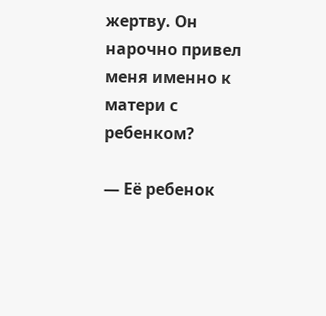жертву. Он нарочно привел меня именно к матери с ребенком?

— Её ребенок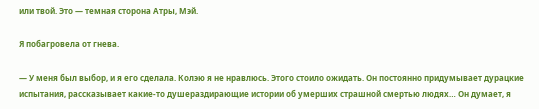или твой. Это — темная сторона Атры, Мэй.

Я побагровела от гнева.

— У меня был выбор, и я его сделала. Колэю я не нравлюсь. Этого стоило ожидать. Он постоянно придумывает дурацкие испытания, рассказывает какие-то душераздирающие истории об умерших страшной смертью людях… Он думает, я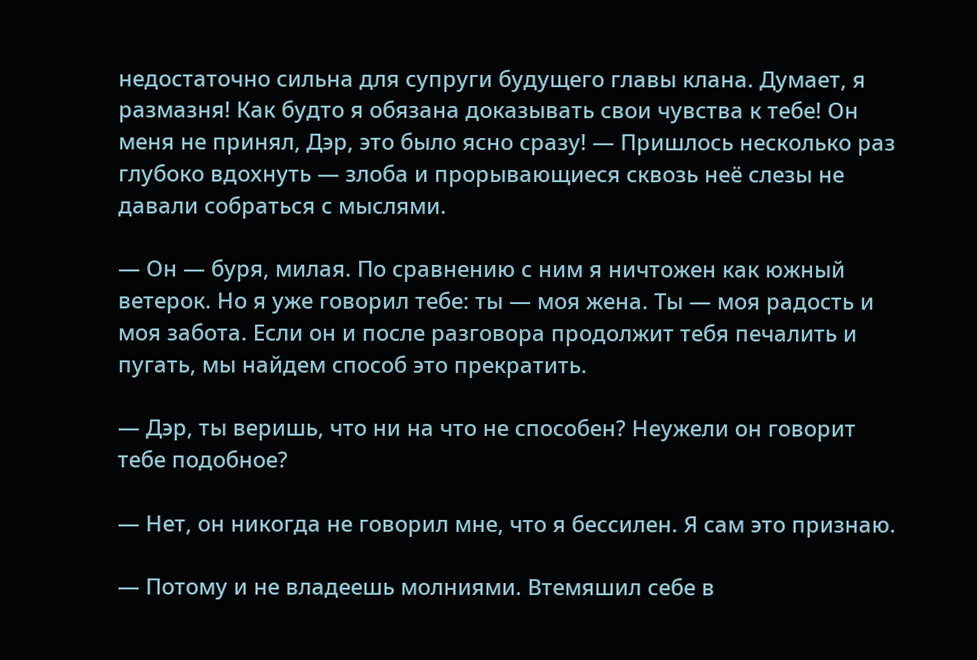недостаточно сильна для супруги будущего главы клана. Думает, я размазня! Как будто я обязана доказывать свои чувства к тебе! Он меня не принял, Дэр, это было ясно сразу! — Пришлось несколько раз глубоко вдохнуть — злоба и прорывающиеся сквозь неё слезы не давали собраться с мыслями.

— Он — буря, милая. По сравнению с ним я ничтожен как южный ветерок. Но я уже говорил тебе: ты — моя жена. Ты — моя радость и моя забота. Если он и после разговора продолжит тебя печалить и пугать, мы найдем способ это прекратить.

— Дэр, ты веришь, что ни на что не способен? Неужели он говорит тебе подобное?

— Нет, он никогда не говорил мне, что я бессилен. Я сам это признаю.

— Потому и не владеешь молниями. Втемяшил себе в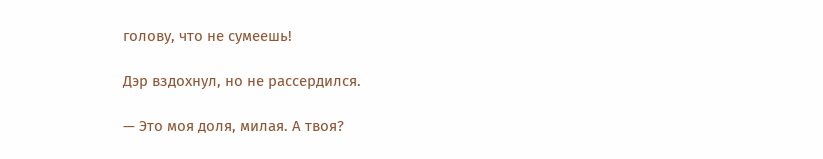голову, что не сумеешь!

Дэр вздохнул, но не рассердился.

— Это моя доля, милая. А твоя?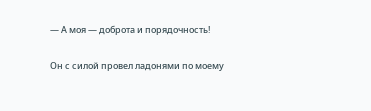— А моя — доброта и порядочность!

Он с силой провел ладонями по моему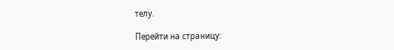телу.

Перейти на страницу: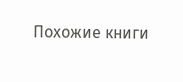Похожие книги